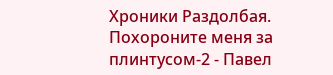Хроники Раздолбая. Похороните меня за плинтусом-2 - Павел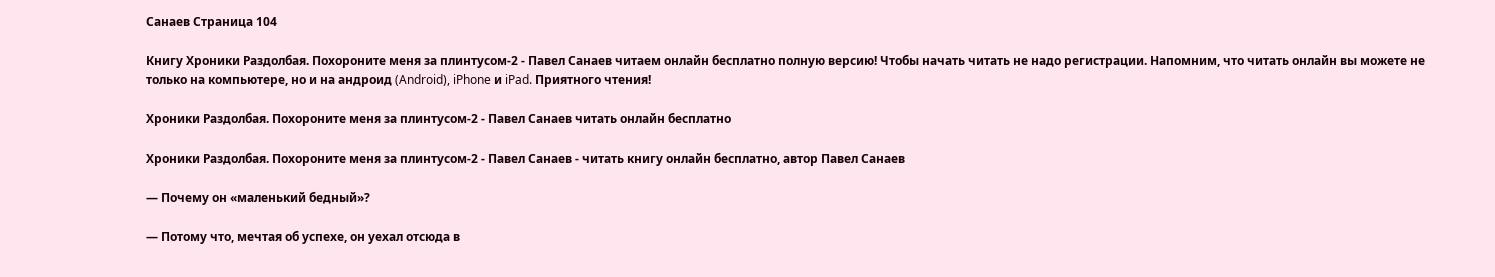Санаев Страница 104

Книгу Хроники Раздолбая. Похороните меня за плинтусом-2 - Павел Санаев читаем онлайн бесплатно полную версию! Чтобы начать читать не надо регистрации. Напомним, что читать онлайн вы можете не только на компьютере, но и на андроид (Android), iPhone и iPad. Приятного чтения!

Хроники Раздолбая. Похороните меня за плинтусом-2 - Павел Санаев читать онлайн бесплатно

Хроники Раздолбая. Похороните меня за плинтусом-2 - Павел Санаев - читать книгу онлайн бесплатно, автор Павел Санаев

— Почему он «маленький бедный»?

— Потому что, мечтая об успехе, он уехал отсюда в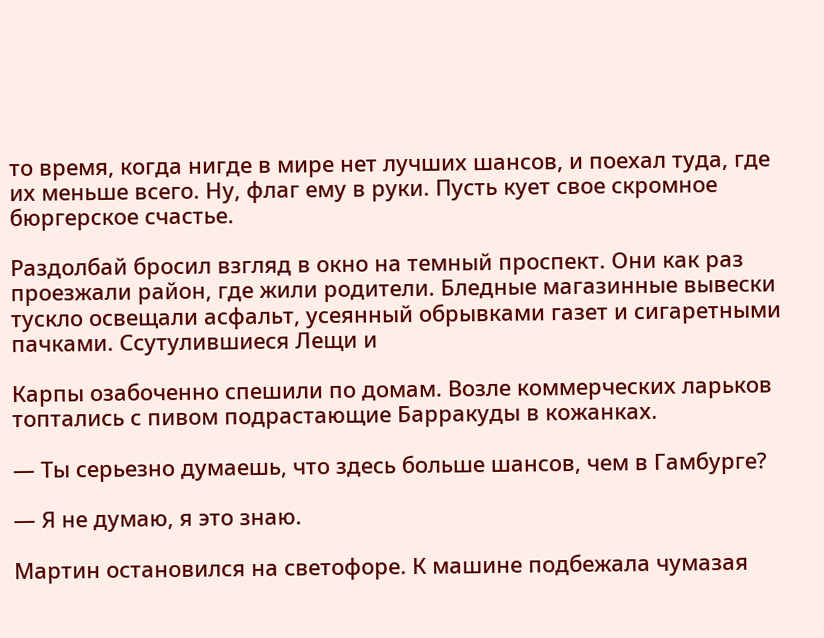то время, когда нигде в мире нет лучших шансов, и поехал туда, где их меньше всего. Ну, флаг ему в руки. Пусть кует свое скромное бюргерское счастье.

Раздолбай бросил взгляд в окно на темный проспект. Они как раз проезжали район, где жили родители. Бледные магазинные вывески тускло освещали асфальт, усеянный обрывками газет и сигаретными пачками. Ссутулившиеся Лещи и

Карпы озабоченно спешили по домам. Возле коммерческих ларьков топтались с пивом подрастающие Барракуды в кожанках.

— Ты серьезно думаешь, что здесь больше шансов, чем в Гамбурге?

— Я не думаю, я это знаю.

Мартин остановился на светофоре. К машине подбежала чумазая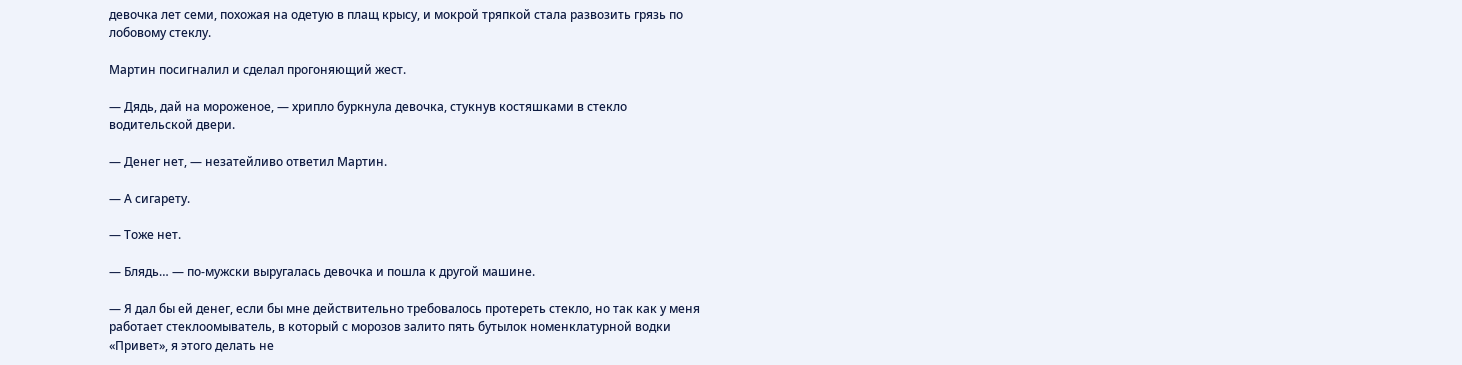девочка лет семи, похожая на одетую в плащ крысу, и мокрой тряпкой стала развозить грязь по лобовому стеклу.

Мартин посигналил и сделал прогоняющий жест.

— Дядь, дай на мороженое, — хрипло буркнула девочка, стукнув костяшками в стекло водительской двери.

— Денег нет, — незатейливо ответил Мартин.

— А сигарету.

— Тоже нет.

— Блядь… — по-мужски выругалась девочка и пошла к другой машине.

— Я дал бы ей денег, если бы мне действительно требовалось протереть стекло, но так как у меня работает стеклоомыватель, в который с морозов залито пять бутылок номенклатурной водки «Привет», я этого делать не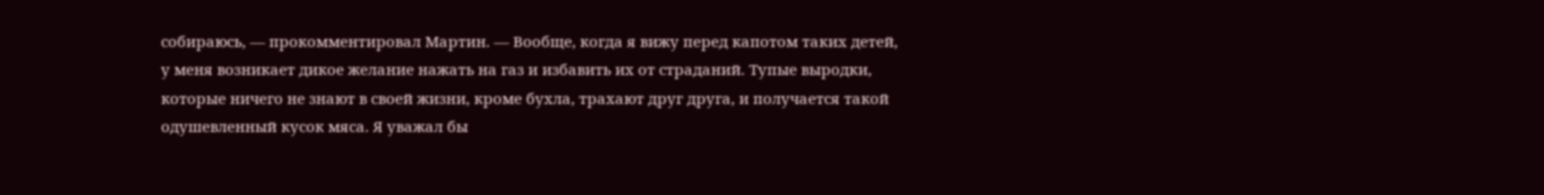собираюсь, — прокомментировал Мартин. — Вообще, когда я вижу перед капотом таких детей, у меня возникает дикое желание нажать на газ и избавить их от страданий. Тупые выродки, которые ничего не знают в своей жизни, кроме бухла, трахают друг друга, и получается такой одушевленный кусок мяса. Я уважал бы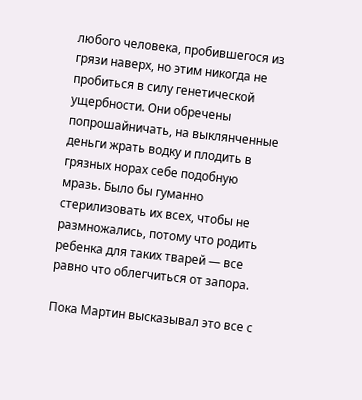любого человека, пробившегося из грязи наверх, но этим никогда не пробиться в силу генетической ущербности. Они обречены попрошайничать, на выклянченные деньги жрать водку и плодить в грязных норах себе подобную мразь. Было бы гуманно стерилизовать их всех, чтобы не размножались, потому что родить ребенка для таких тварей — все равно что облегчиться от запора.

Пока Мартин высказывал это все с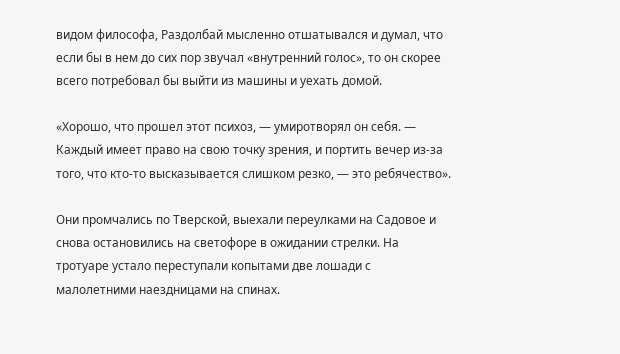видом философа, Раздолбай мысленно отшатывался и думал, что если бы в нем до сих пор звучал «внутренний голос», то он скорее всего потребовал бы выйти из машины и уехать домой.

«Хорошо, что прошел этот психоз, — умиротворял он себя. — Каждый имеет право на свою точку зрения, и портить вечер из-за того, что кто-то высказывается слишком резко, — это ребячество».

Они промчались по Тверской, выехали переулками на Садовое и снова остановились на светофоре в ожидании стрелки. На тротуаре устало переступали копытами две лошади с малолетними наездницами на спинах.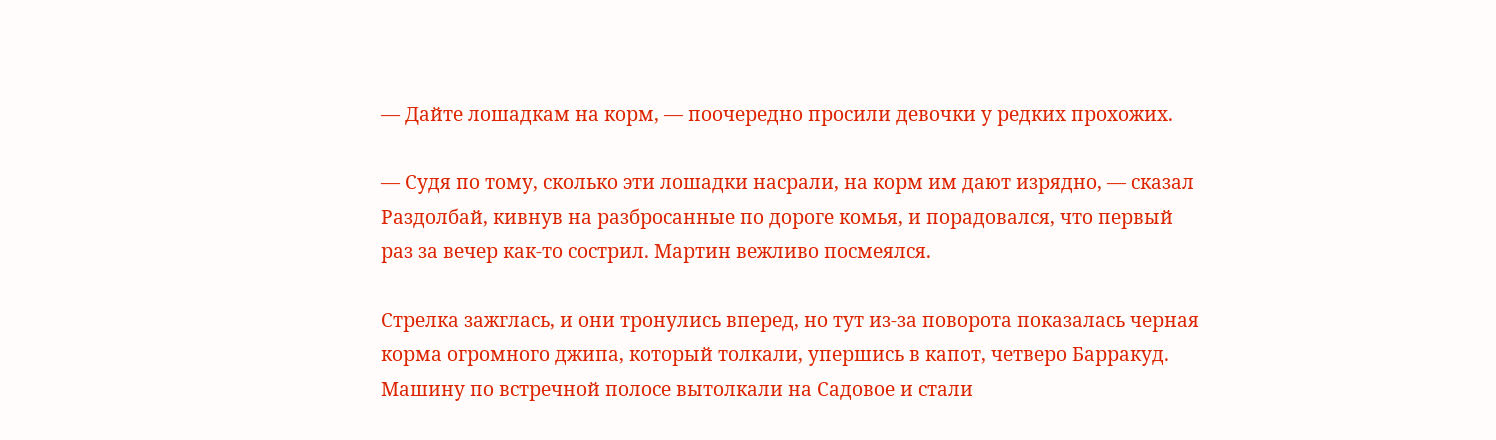— Дайте лошадкам на корм, — поочередно просили девочки у редких прохожих.

— Судя по тому, сколько эти лошадки насрали, на корм им дают изрядно, — сказал Раздолбай, кивнув на разбросанные по дороге комья, и порадовался, что первый раз за вечер как-то сострил. Мартин вежливо посмеялся.

Стрелка зажглась, и они тронулись вперед, но тут из-за поворота показалась черная корма огромного джипа, который толкали, упершись в капот, четверо Барракуд. Машину по встречной полосе вытолкали на Садовое и стали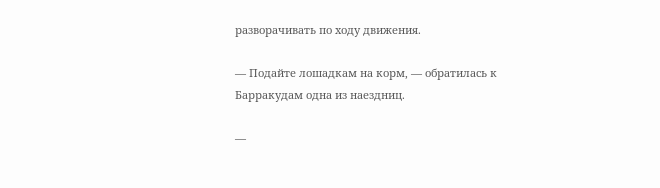разворачивать по ходу движения.

— Подайте лошадкам на корм, — обратилась к Барракудам одна из наездниц.

—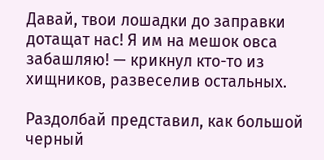Давай, твои лошадки до заправки дотащат нас! Я им на мешок овса забашляю! — крикнул кто-то из хищников, развеселив остальных.

Раздолбай представил, как большой черный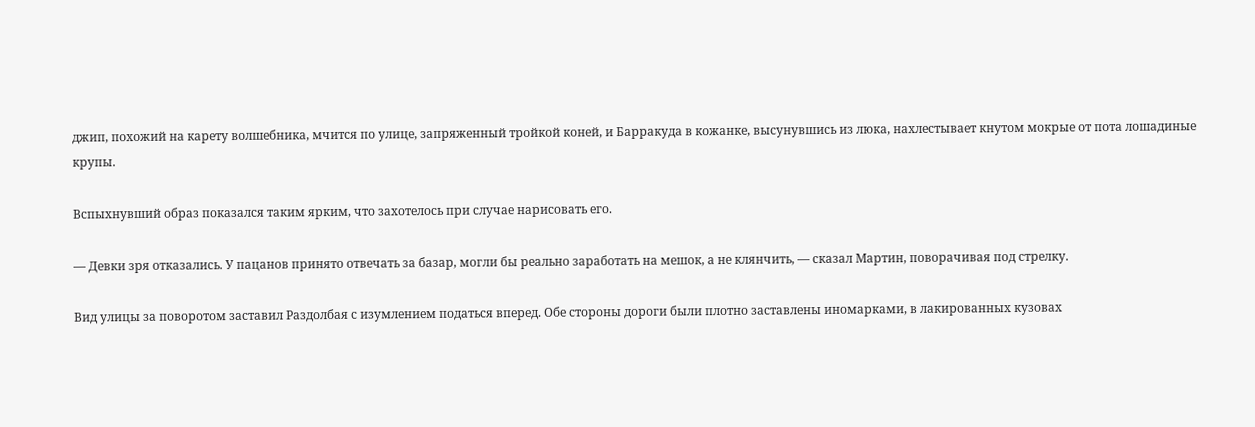джип, похожий на карету волшебника, мчится по улице, запряженный тройкой коней, и Барракуда в кожанке, высунувшись из люка, нахлестывает кнутом мокрые от пота лошадиные крупы.

Вспыхнувший образ показался таким ярким, что захотелось при случае нарисовать его.

— Девки зря отказались. У пацанов принято отвечать за базар, могли бы реально заработать на мешок, а не клянчить, — сказал Мартин, поворачивая под стрелку.

Вид улицы за поворотом заставил Раздолбая с изумлением податься вперед. Обе стороны дороги были плотно заставлены иномарками, в лакированных кузовах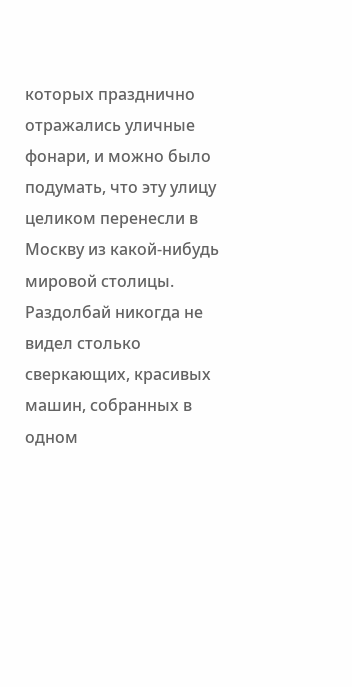которых празднично отражались уличные фонари, и можно было подумать, что эту улицу целиком перенесли в Москву из какой-нибудь мировой столицы. Раздолбай никогда не видел столько сверкающих, красивых машин, собранных в одном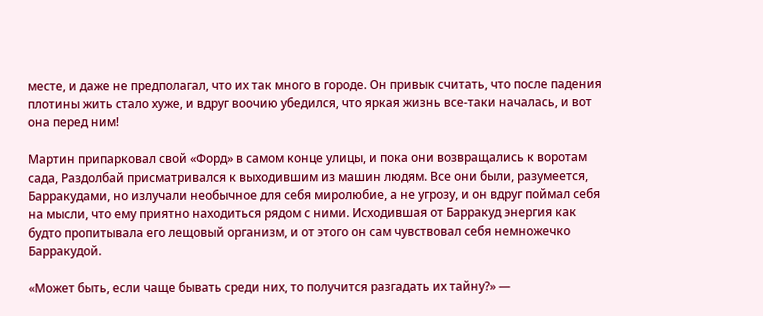месте, и даже не предполагал, что их так много в городе. Он привык считать, что после падения плотины жить стало хуже, и вдруг воочию убедился, что яркая жизнь все-таки началась, и вот она перед ним!

Мартин припарковал свой «Форд» в самом конце улицы, и пока они возвращались к воротам сада, Раздолбай присматривался к выходившим из машин людям. Все они были, разумеется, Барракудами, но излучали необычное для себя миролюбие, а не угрозу, и он вдруг поймал себя на мысли, что ему приятно находиться рядом с ними. Исходившая от Барракуд энергия как будто пропитывала его лещовый организм, и от этого он сам чувствовал себя немножечко Барракудой.

«Может быть, если чаще бывать среди них, то получится разгадать их тайну?» —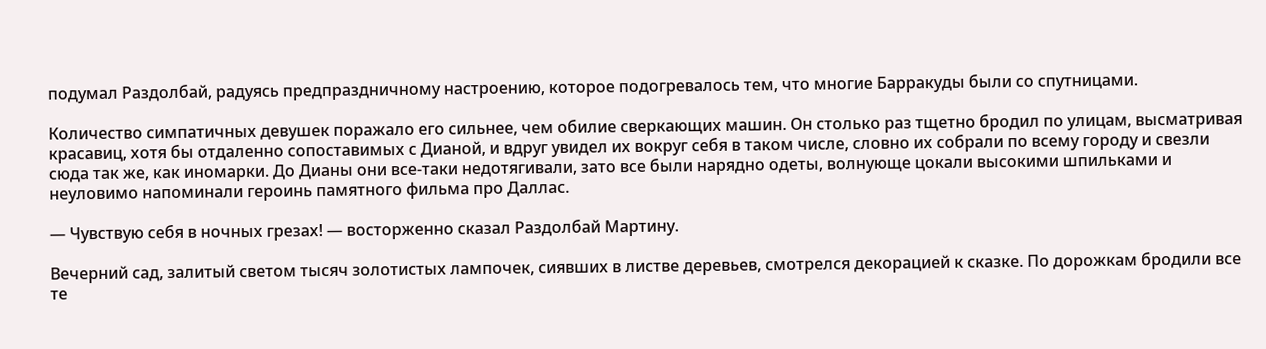подумал Раздолбай, радуясь предпраздничному настроению, которое подогревалось тем, что многие Барракуды были со спутницами.

Количество симпатичных девушек поражало его сильнее, чем обилие сверкающих машин. Он столько раз тщетно бродил по улицам, высматривая красавиц, хотя бы отдаленно сопоставимых с Дианой, и вдруг увидел их вокруг себя в таком числе, словно их собрали по всему городу и свезли сюда так же, как иномарки. До Дианы они все-таки недотягивали, зато все были нарядно одеты, волнующе цокали высокими шпильками и неуловимо напоминали героинь памятного фильма про Даллас.

— Чувствую себя в ночных грезах! — восторженно сказал Раздолбай Мартину.

Вечерний сад, залитый светом тысяч золотистых лампочек, сиявших в листве деревьев, смотрелся декорацией к сказке. По дорожкам бродили все те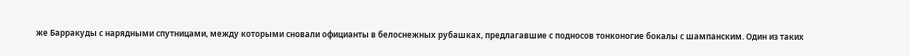же Барракуды с нарядными спутницами, между которыми сновали официанты в белоснежных рубашках, предлагавшие с подносов тонконогие бокалы с шампанским. Один из таких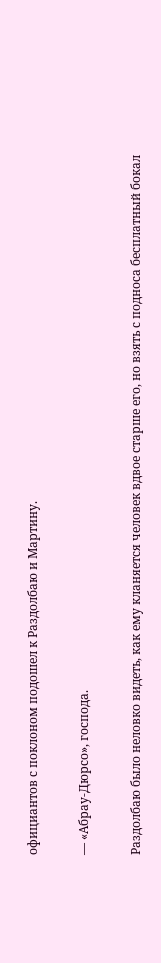официантов с поклоном подошел к Раздолбаю и Мартину.

— «Абрау-Дюрсо», господа.

Раздолбаю было неловко видеть, как ему кланяется человек вдвое старше его, но взять с подноса бесплатный бокал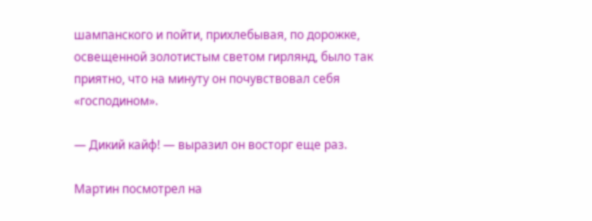шампанского и пойти, прихлебывая, по дорожке, освещенной золотистым светом гирлянд, было так приятно, что на минуту он почувствовал себя «господином».

— Дикий кайф! — выразил он восторг еще раз.

Мартин посмотрел на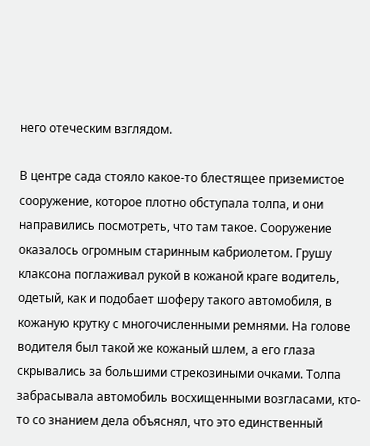него отеческим взглядом.

В центре сада стояло какое-то блестящее приземистое сооружение, которое плотно обступала толпа, и они направились посмотреть, что там такое. Сооружение оказалось огромным старинным кабриолетом. Грушу клаксона поглаживал рукой в кожаной краге водитель, одетый, как и подобает шоферу такого автомобиля, в кожаную крутку с многочисленными ремнями. На голове водителя был такой же кожаный шлем, а его глаза скрывались за большими стрекозиными очками. Толпа забрасывала автомобиль восхищенными возгласами, кто-то со знанием дела объяснял, что это единственный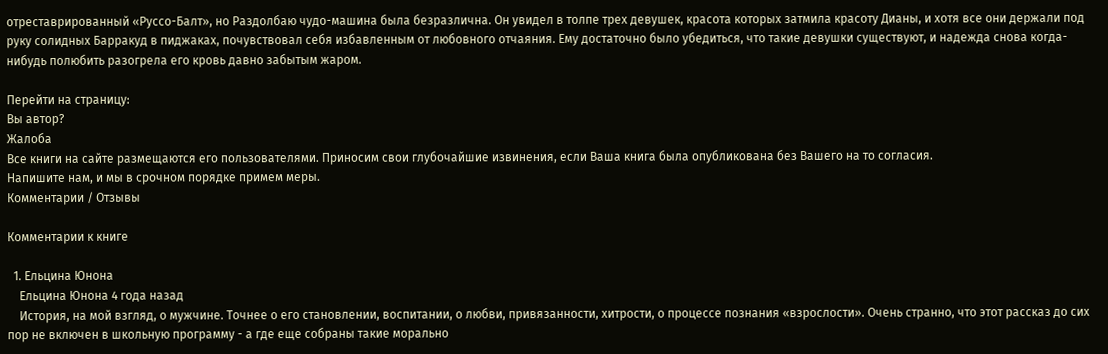отреставрированный «Руссо-Балт», но Раздолбаю чудо-машина была безразлична. Он увидел в толпе трех девушек, красота которых затмила красоту Дианы, и хотя все они держали под руку солидных Барракуд в пиджаках, почувствовал себя избавленным от любовного отчаяния. Ему достаточно было убедиться, что такие девушки существуют, и надежда снова когда-нибудь полюбить разогрела его кровь давно забытым жаром.

Перейти на страницу:
Вы автор?
Жалоба
Все книги на сайте размещаются его пользователями. Приносим свои глубочайшие извинения, если Ваша книга была опубликована без Вашего на то согласия.
Напишите нам, и мы в срочном порядке примем меры.
Комментарии / Отзывы

Комментарии к книге

  1. Ельцина Юнона
    Ельцина Юнона 4 года назад
    История, на мой взгляд, о мужчине. Точнее о его становлении, воспитании, о любви, привязанности, хитрости, о процессе познания «взрослости». Очень странно, что этот рассказ до сих пор не включен в школьную программу - а где еще собраны такие морально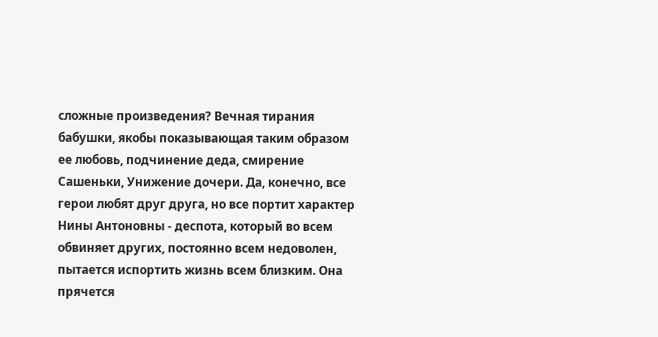сложные произведения? Вечная тирания бабушки, якобы показывающая таким образом ее любовь, подчинение деда, смирение Сашеньки, Унижение дочери. Да, конечно, все герои любят друг друга, но все портит характер Нины Антоновны - деспота, который во всем обвиняет других, постоянно всем недоволен, пытается испортить жизнь всем близким. Она прячется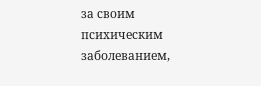за своим психическим заболеванием,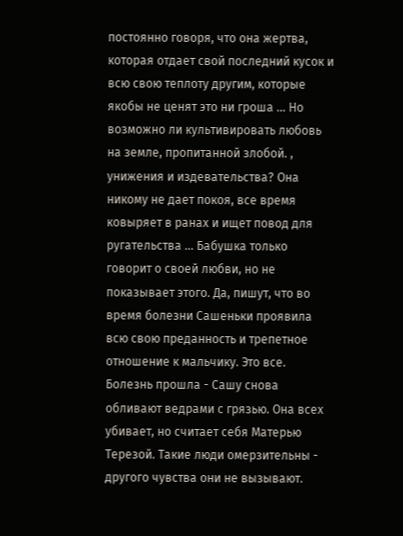постоянно говоря, что она жертва, которая отдает свой последний кусок и всю свою теплоту другим, которые якобы не ценят это ни гроша ... Но возможно ли культивировать любовь на земле, пропитанной злобой. , унижения и издевательства? Она никому не дает покоя, все время ковыряет в ранах и ищет повод для ругательства ... Бабушка только говорит о своей любви, но не показывает этого. Да, пишут, что во время болезни Сашеньки проявила всю свою преданность и трепетное отношение к мальчику. Это все. Болезнь прошла - Сашу снова обливают ведрами с грязью. Она всех убивает, но считает себя Матерью Терезой. Такие люди омерзительны - другого чувства они не вызывают.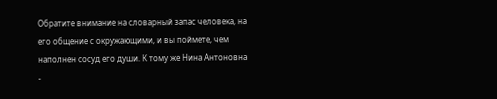Обратите внимание на словарный запас человека, на его общение с окружающими, и вы поймете, чем наполнен сосуд его души. К тому же Нина Антоновна -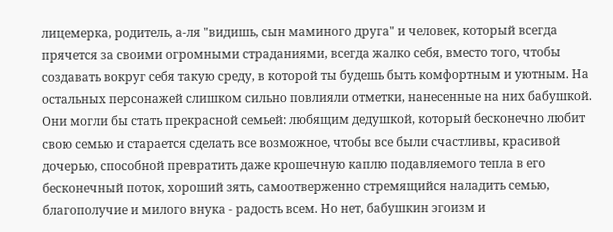лицемерка, родитель, а-ля "видишь, сын маминого друга" и человек, который всегда прячется за своими огромными страданиями, всегда жалко себя, вместо того, чтобы создавать вокруг себя такую среду, в которой ты будешь быть комфортным и уютным. На остальных персонажей слишком сильно повлияли отметки, нанесенные на них бабушкой. Они могли бы стать прекрасной семьей: любящим дедушкой, который бесконечно любит свою семью и старается сделать все возможное, чтобы все были счастливы, красивой дочерью, способной превратить даже крошечную каплю подавляемого тепла в его бесконечный поток, хороший зять, самоотверженно стремящийся наладить семью, благополучие и милого внука - радость всем. Но нет, бабушкин эгоизм и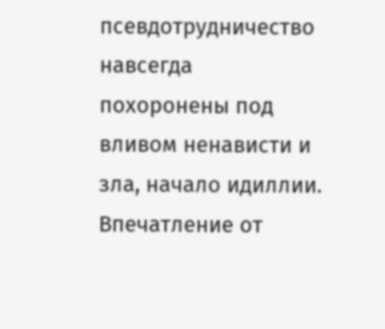псевдотрудничество навсегда похоронены под вливом ненависти и зла, начало идиллии. Впечатление от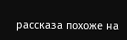рассказа похоже на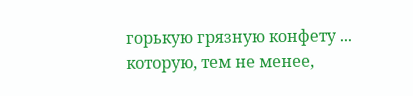горькую грязную конфету ... которую, тем не менее,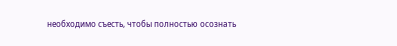необходимо съесть, чтобы полностью осознать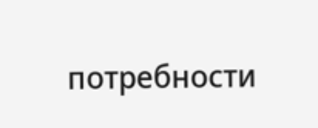потребности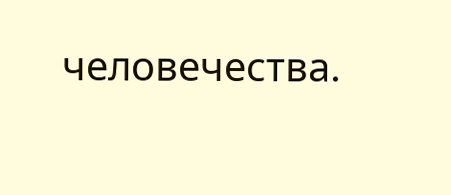человечества.